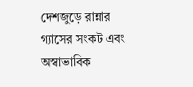দেশজুড়ে রান্নার গ্যাসের সংকট এবং অস্বাভাবিক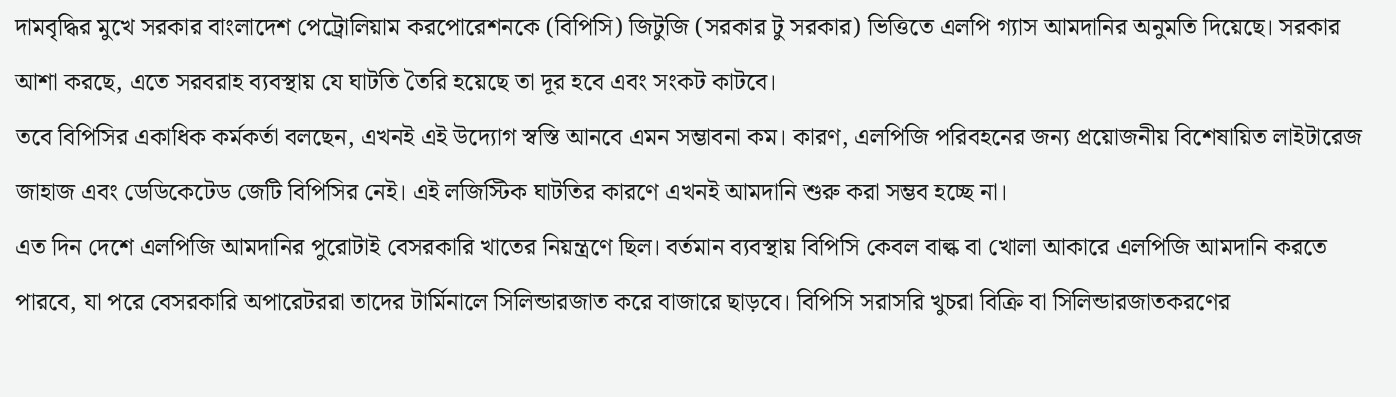দামবৃদ্ধির মুখে সরকার বাংলাদেশ পেট্রোলিয়াম করপোরেশনকে (বিপিসি) জিটুজি (সরকার টু সরকার) ভিত্তিতে এলপি গ্যাস আমদানির অনুমতি দিয়েছে। সরকার আশা করছে, এতে সরবরাহ ব্যবস্থায় যে ঘাটতি তৈরি হয়েছে তা দূর হবে এবং সংকট কাটবে।
তবে বিপিসির একাধিক কর্মকর্তা বলছেন, এখনই এই উদ্যোগ স্বস্তি আনবে এমন সম্ভাবনা কম। কারণ, এলপিজি পরিবহনের জন্য প্রয়োজনীয় বিশেষায়িত লাইটারেজ জাহাজ এবং ডেডিকেটেড জেটি বিপিসির নেই। এই লজিস্টিক ঘাটতির কারণে এখনই আমদানি শুরু করা সম্ভব হচ্ছে না।
এত দিন দেশে এলপিজি আমদানির পুরোটাই বেসরকারি খাতের নিয়ন্ত্রণে ছিল। বর্তমান ব্যবস্থায় বিপিসি কেবল বাল্ক বা খোলা আকারে এলপিজি আমদানি করতে পারবে, যা পরে বেসরকারি অপারেটররা তাদের টার্মিনালে সিলিন্ডারজাত করে বাজারে ছাড়বে। বিপিসি সরাসরি খুচরা বিক্রি বা সিলিন্ডারজাতকরণের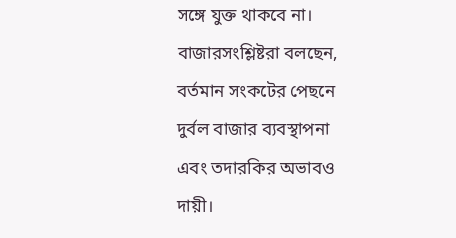সঙ্গে যুক্ত থাকবে না।
বাজারসংশ্লিষ্টরা বলছেন, বর্তমান সংকটের পেছনে দুর্বল বাজার ব্যবস্থাপনা এবং তদারকির অভাবও দায়ী।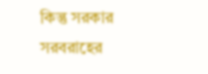কিন্তু সরকার সরবরাহের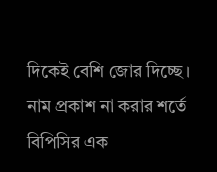দিকেই বেশি জোর দিচ্ছে।
নাম প্রকাশ না করার শর্তে বিপিসির এক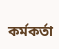কর্মকর্তা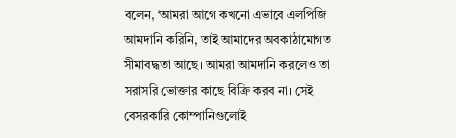বলেন, ‘আমরা আগে কখনো এভাবে এলপিজি আমদানি করিনি, তাই আমাদের অবকাঠামোগত সীমাবদ্ধতা আছে। আমরা আমদানি করলেও তা সরাসরি ভোক্তার কাছে বিক্রি করব না। সেই বেসরকারি কোম্পানিগুলোই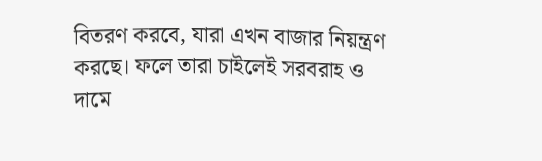বিতরণ করবে, যারা এখন বাজার নিয়ন্ত্রণ করছে। ফলে তারা চাইলেই সরবরাহ ও দামে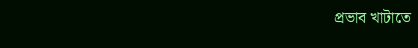প্রভাব খাটাতে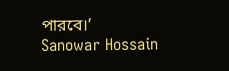পারবে।’
Sanowar Hossain